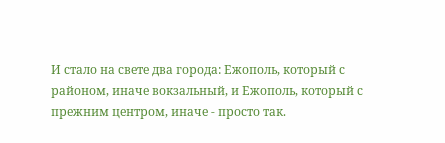И стало на свете два города: Ежополь, который с районом, иначе вокзальный, и Ежополь, который с прежним центром, иначе - просто так.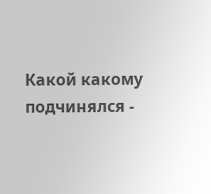Какой какому подчинялся -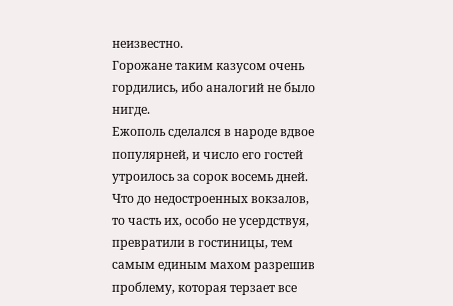неизвестно.
Горожане таким казусом очень гордились, ибо аналогий не было нигде.
Ежополь сделался в народе вдвое популярней, и число его гостей утроилось за сорок восемь дней.
Что до недостроенных вокзалов, то часть их, особо не усердствуя, превратили в гостиницы, тем самым единым махом разрешив проблему, которая терзает все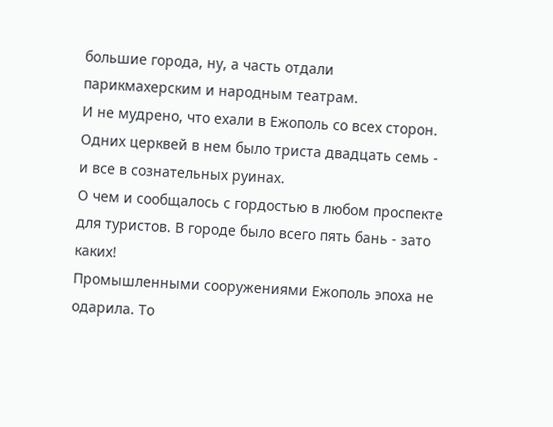большие города, ну, а часть отдали парикмахерским и народным театрам.
И не мудрено, что ехали в Ежополь со всех сторон.
Одних церквей в нем было триста двадцать семь - и все в сознательных руинах.
О чем и сообщалось с гордостью в любом проспекте для туристов. В городе было всего пять бань - зато каких!
Промышленными сооружениями Ежополь эпоха не одарила. То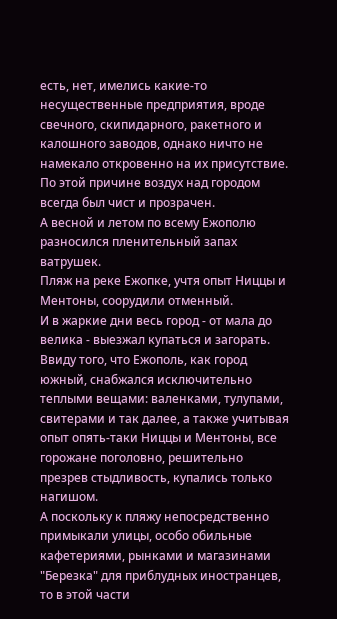есть, нет, имелись какие-то несущественные предприятия, вроде свечного, скипидарного, ракетного и калошного заводов, однако ничто не намекало откровенно на их присутствие.
По этой причине воздух над городом всегда был чист и прозрачен.
А весной и летом по всему Ежополю разносился пленительный запах ватрушек.
Пляж на реке Ежопке, учтя опыт Ниццы и Ментоны, соорудили отменный.
И в жаркие дни весь город - от мала до велика - выезжал купаться и загорать.
Ввиду того, что Ежополь, как город южный, снабжался исключительно теплыми вещами: валенками, тулупами, свитерами и так далее, а также учитывая опыт опять-таки Ниццы и Ментоны, все горожане поголовно, решительно презрев стыдливость, купались только нагишом.
А поскольку к пляжу непосредственно примыкали улицы, особо обильные кафетериями, рынками и магазинами "Березка" для приблудных иностранцев, то в этой части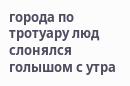города по тротуару люд слонялся голышом с утра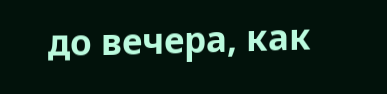до вечера, как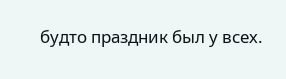будто праздник был у всех.